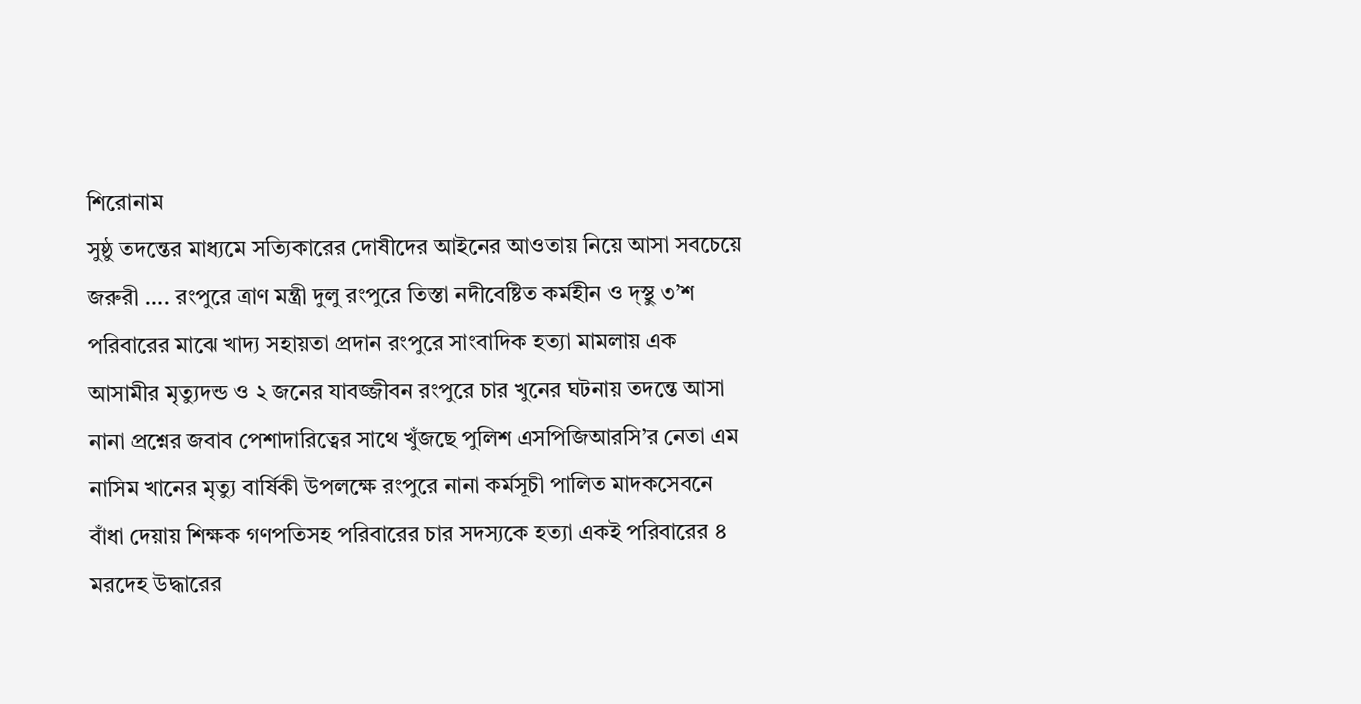শিরোনাম
সুষ্ঠু তদন্তের মাধ্যমে সত্যিকারের দোষীদের আইনের আওতায় নিয়ে আসা সবচেয়ে জরুরী …. রংপুরে ত্রাণ মন্ত্রী দুলু রংপুরে তিস্তা নদীবেষ্টিত কর্মহীন ও দ্স্থু ৩’শ পরিবারের মাঝে খাদ্য সহায়তা প্রদান রংপুরে সাংবাদিক হত্যা মামলায় এক আসামীর মৃত্যুদন্ড ও ২ জনের যাবজ্জীবন রংপুরে চার খুনের ঘটনায় তদন্তে আসা নানা প্রশ্নের জবাব পেশাদারিত্বের সাথে খুঁজছে পুলিশ এসপিজিআরসি’র নেতা এম নাসিম খানের মৃত্যু বার্ষিকী উপলক্ষে রংপুরে নানা কর্মসূচী পালিত মাদকসেবনে বাঁধা দেয়ায় শিক্ষক গণপতিসহ পরিবারের চার সদস্যকে হত্যা একই পরিবারের ৪ মরদেহ উদ্ধারের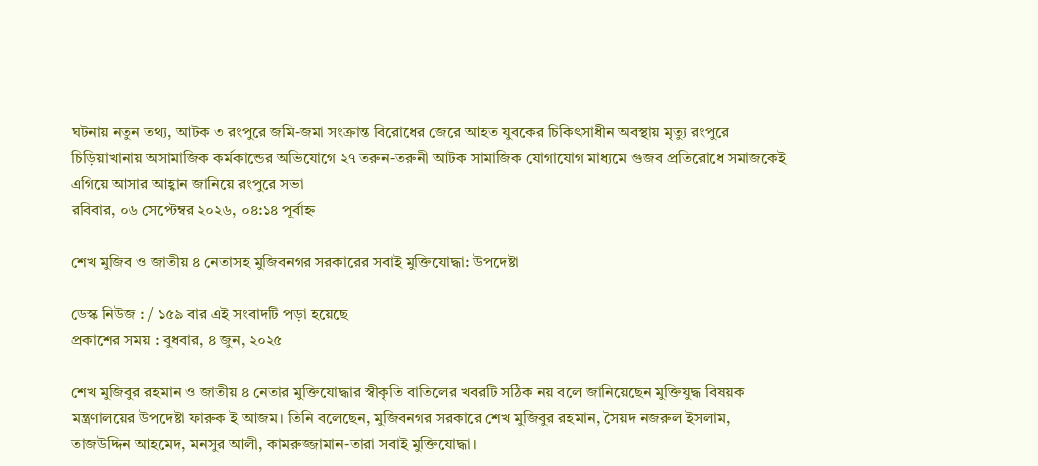ঘটনায় নতুন তথ্য, আটক ৩ রংপুরে জমি-জমা সংক্রান্ত বিরোধের জেরে আহত যুবকের চিকিৎসাধীন অবস্থায় মৃত্যু রংপুরে চিড়িয়াখানায় অসামাজিক কর্মকান্ডের অভিযোগে ২৭ তরুন-তরুনী আটক সামাজিক যোগাযোগ মাধ্যমে গুজব প্রতিরোধে সমাজকেই এগিয়ে আসার আহ্বান জানিয়ে রংপুরে সভা
রবিবার, ০৬ সেপ্টেম্বর ২০২৬, ০৪:১৪ পূর্বাহ্ন

শেখ মুজিব ও জাতীয় ৪ নেতাসহ মুজিবনগর সরকারের সবাই মুক্তিযোদ্ধা: উপদেষ্টা

ডেস্ক নিউজ : / ১৫৯ বার এই সংবাদটি পড়া হয়েছে
প্রকাশের সময় : বুধবার, ৪ জুন, ২০২৫

শেখ মুজিবুর রহমান ও জাতীয় ৪ নেতার মুক্তিযোদ্ধার স্বীকৃতি বাতিলের খবরটি সঠিক নয় বলে জানিয়েছেন মুক্তিযুদ্ধ বিষয়ক মন্ত্রণালয়ের উপদেষ্টা ফারুক ই আজম। তিনি বলেছেন, মুজিবনগর সরকারে শেখ মুজিবুর রহমান, সৈয়দ নজরুল ইসলাম, তাজউদ্দিন আহমেদ, মনসুর আলী, কামরুজ্জামান-তারা সবাই মুক্তিযোদ্ধা।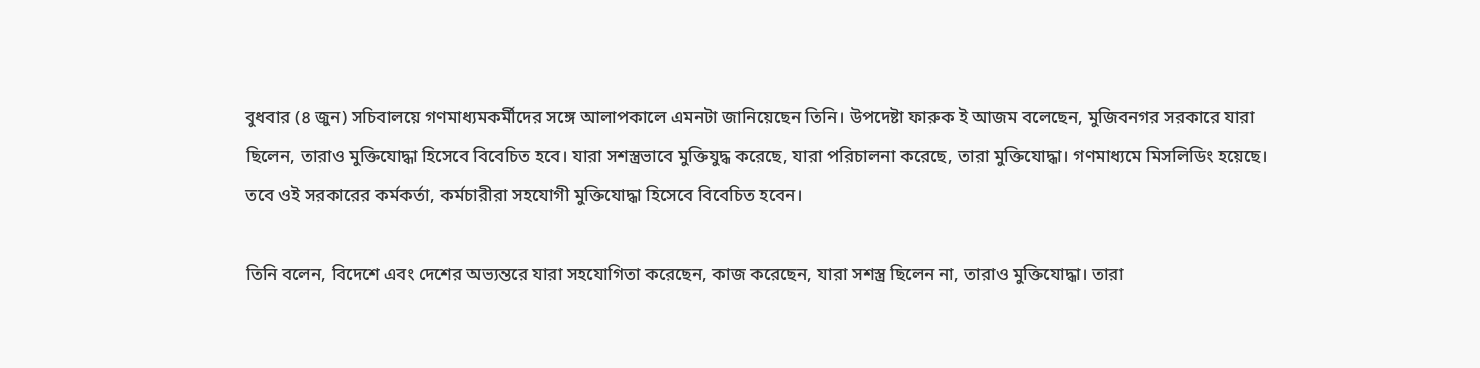বুধবার (৪ জুন) সচিবালয়ে গণমাধ্যমকর্মীদের সঙ্গে আলাপকালে এমনটা জানিয়েছেন তিনি। উপদেষ্টা ফারুক ই আজম বলেছেন, মুজিবনগর সরকারে যারা ছিলেন, তারাও মুক্তিযোদ্ধা হিসেবে বিবেচিত হবে। যারা সশস্ত্রভাবে মুক্তিযুদ্ধ করেছে, যারা পরিচালনা করেছে, তারা মুক্তিযোদ্ধা। গণমাধ্যমে মিসলিডিং হয়েছে। তবে ওই সরকারের কর্মকর্তা, কর্মচারীরা সহযোগী মুক্তিযোদ্ধা হিসেবে বিবেচিত হবেন।

তিনি বলেন, বিদেশে এবং দেশের অভ্যন্তরে যারা সহযোগিতা করেছেন, কাজ করেছেন, যারা সশস্ত্র ছিলেন না, তারাও মুক্তিযোদ্ধা। তারা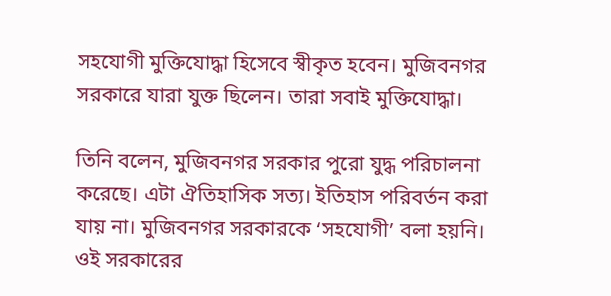সহযোগী মুক্তিযোদ্ধা হিসেবে স্বীকৃত হবেন। মুজিবনগর সরকারে যারা যুক্ত ছিলেন। তারা সবাই মুক্তিযোদ্ধা।

তিনি বলেন, মুজিবনগর সরকার পুরো যুদ্ধ পরিচালনা করেছে। এটা ঐতিহাসিক সত্য। ইতিহাস পরিবর্তন করা যায় না। মুজিবনগর সরকারকে ‘সহযোগী’ বলা হয়নি। ওই সরকারের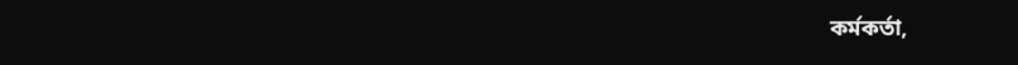কর্মকর্তা,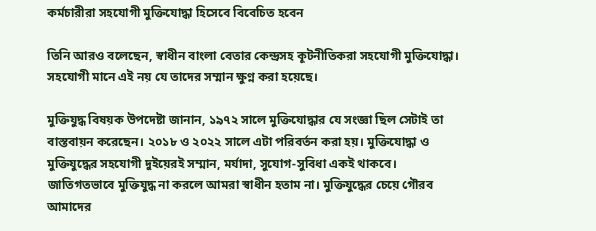কর্মচারীরা সহযোগী মুক্তিযোদ্ধা হিসেবে বিবেচিত হবেন

তিনি আরও বলেছেন, স্বাধীন বাংলা বেতার কেন্দ্রসহ কূটনীতিকরা সহযোগী মুক্তিযোদ্ধা। সহযোগী মানে এই নয় যে তাদের সম্মান ক্ষুণ্ন করা হয়েছে।

মুক্তিযুদ্ধ বিষয়ক উপদেষ্টা জানান, ১৯৭২ সালে মুক্তিযোদ্ধার যে সংজ্ঞা ছিল সেটাই তা বাস্তবায়ন করেছেন। ২০১৮ ও ২০২২ সালে এটা পরিবর্তন করা হয়। মুক্তিযোদ্ধা ও মুক্তিযুদ্ধের সহযোগী দুইয়েরই সম্মান, মর্যাদা, সুযোগ-সুবিধা একই থাকবে। জাতিগতভাবে মুক্তিযুদ্ধ না করলে আমরা স্বাধীন হতাম না। মুক্তিযুদ্ধের চেয়ে গৌরব আমাদের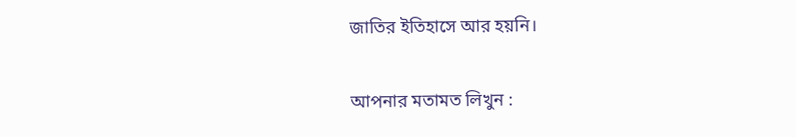জাতির ইতিহাসে আর হয়নি।


আপনার মতামত লিখুন :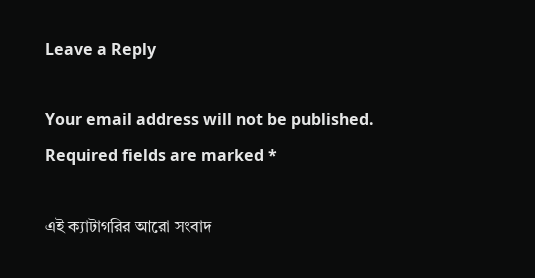Leave a Reply

Your email address will not be published. Required fields are marked *

এই ক্যাটাগরির আরো সংবাদ